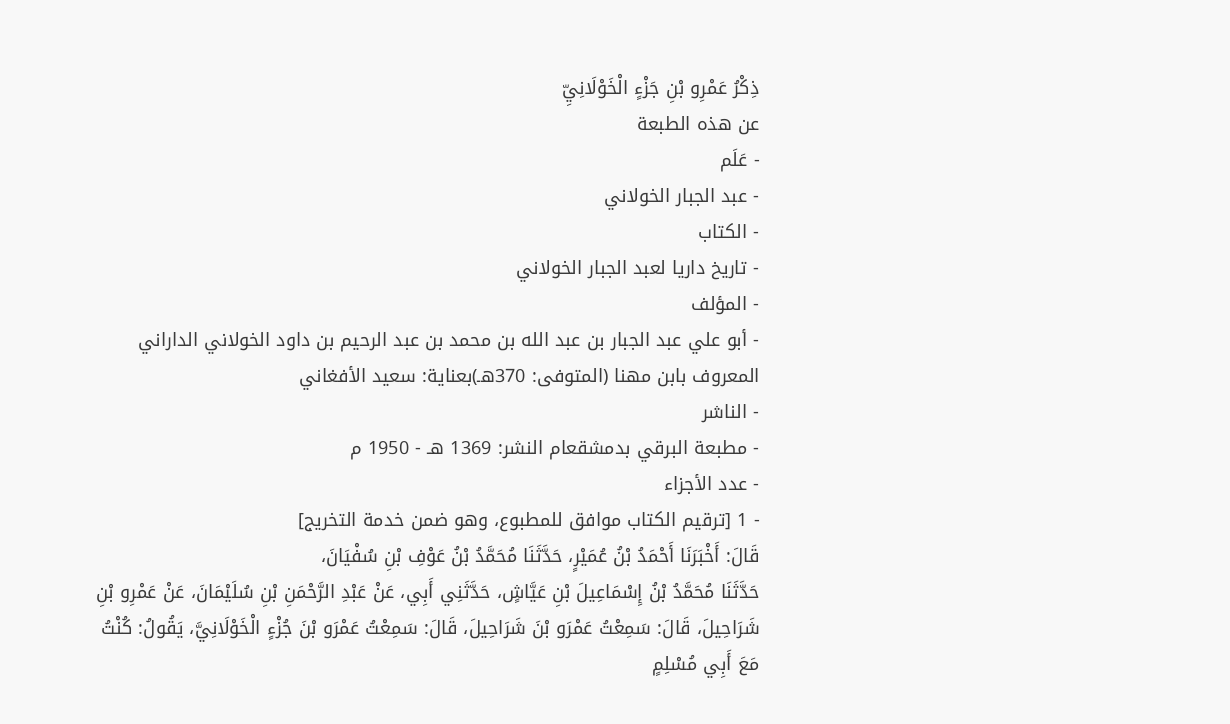ذِكْرُ عَمْرِو بْنِ جَزْءٍ الْخَوْلَانِيِّ
عن هذه الطبعة
- عَلَم
- عبد الجبار الخولاني
- الكتاب
- تاريخ داريا لعبد الجبار الخولاني
- المؤلف
- أبو علي عبد الجبار بن عبد الله بن محمد بن عبد الرحيم بن داود الخولاني الداراني المعروف بابن مهنا (المتوفى: 370هـ)بعناية: سعيد الأفغاني
- الناشر
- مطبعة البرقي بدمشقعام النشر: 1369 هـ - 1950 م
- عدد الأجزاء
- 1 [ترقيم الكتاب موافق للمطبوع، وهو ضمن خدمة التخريج]
قَالَ: أَخْبَرَنَا أَحْمَدُ بْنُ عُمَيْرٍ، حَدَّثَنَا مُحَمَّدُ بْنُ عَوْفِ بْنِ سُفْيَانَ،
حَدَّثَنَا مُحَمَّدُ بْنُ إِسْمَاعِيلَ بْنِ عَيَّاشٍ، حَدَّثَنِي أَبِي، عَنْ عَبْدِ الرَّحْمَنِ بْنِ سُلَيْمَانَ، عَنْ عَمْرِو بْنِ شَرَاحِيلَ، قَالَ: سَمِعْتُ عَمْرَو بْنَ شَرَاحِيلَ، قَالَ: سَمِعْتُ عَمْرَو بْنَ جُزْءٍ الْخَوْلَانِيَّ، يَقُولُ: كُنْتُ مَعَ أَبِي مُسْلِمٍ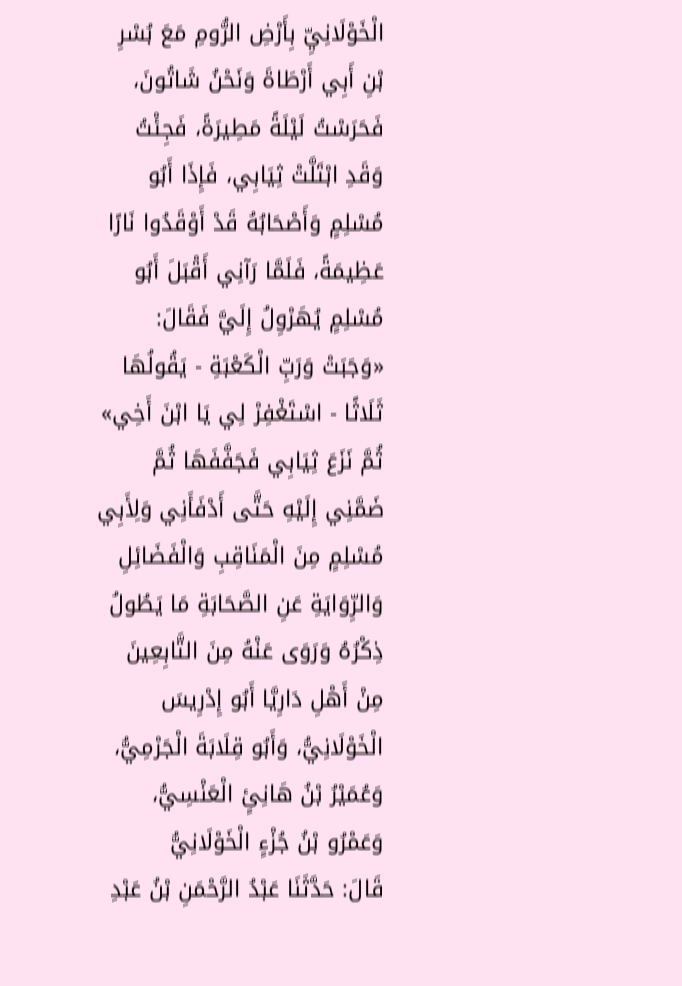الْخَوْلَانِيِّ بِأَرْضِ الرُّومِ مَعَ بُسْرِ بْنِ أَبِي أَرْطَاةَ وَنَحْنُ شَاتُونَ، فَحَرَسْتُ لَيْلَةً مَطِيرَةً، فَجِئْتُ وَقَدِ ابْتَلَّتْ ثِيَابِي، فَإِذَا أَبُو مُسْلِمٍ وَأَصْحَابُهُ قَدْ أَوْقَدُوا نَارًا عَظِيمَةً، فَلَمَّا رَآنِي أَقْبَلَ أَبُو مُسْلِمٍ يُهَرْوِلُ إِلَيَّ فَقَالَ: «وَجَبَتْ وَرَبِّ الْكَعْبَةِ - يَقُولُهَا ثَلَاثًا - اسْتَغْفِرْ لِي يَا ابْنَ أَخِي» ثُمَّ نَزَعَ ثِيَابِي فَجَفَّفَهَا ثُمَّ ضَمَّنِي إِلَيْهِ حَتَّى أَدْفَأَنِي وَلِأَبِي مُسْلِمٍ مِنَ الْمَنَاقِبِ وَالْفَضَائِلِ وَالرِّوَايَةِ عَنِ الصَّحَابَةِ مَا يَطُولُ ذِكْرُهُ وَرَوَى عَنْهُ مِنَ التَّابِعِينَ مِنْ أَهْلِ دَارِيَّا أَبُو إِدْرِيسَ الْخَوْلَانِيُّ، وَأَبُو قِلَابَةَ الْجَرْمِيُّ، وَعُمَيْرُ بْنُ هَانِئٍ الْعَنْسِيُّ، وَعَمْرُو بْنُ جُزْءٍ الْخَوْلَانِيُّ
قَالَ: حَدَّثَنَا عَبْدُ الرَّحْمَنِ بْنُ عَبْدِ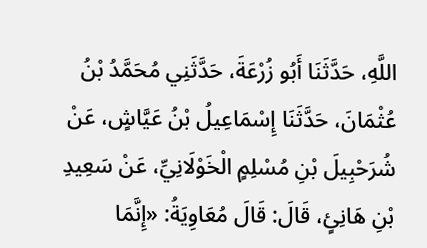اللَّهِ، حَدَّثَنَا أَبُو زُرْعَةَ، حَدَّثَنِي مُحَمَّدُ بْنُ عُثْمَانَ، حَدَّثَنَا إِسْمَاعِيلُ بْنُ عَيَّاشٍ، عَنْ شُرَحْبِيلَ بْنِ مُسْلِمٍ الْخَوْلَانِيِّ، عَنْ سَعِيدِ بْنِ هَانِئٍ، قَالَ: قَالَ مُعَاوِيَةُ: «إِنَّمَا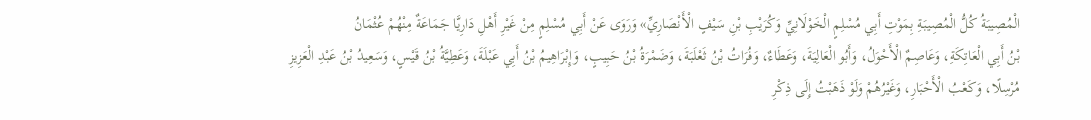الْمُصِيبَةُ كُلُّ الْمُصِيبَةِ بِمَوْتِ أَبِي مُسْلِمٍ الْخَوْلَانِيِّ وَكُرَيْبِ بْنِ سَيْفٍ الْأَنْصَارِيِّ» وَرَوَى عَنْ أَبِي مُسْلِمٍ مِنْ غَيْرِ أَهْلِ دَارِيَّا جَمَاعَةٌ مِنْهُمْ عُثْمَانُ
بْنُ أَبِي الْعَاتِكَةِ، وَعَاصِمٌ الْأَحْوَلُ، وَأَبُو الْعَالِيَةَ، وَعَطَاءٌ، وَفُرَاتُ بْنُ ثَعْلَبَةَ، وَضَمْرَةُ بْنُ حَبِيبٍ، وَإِبْرَاهِيمُ بْنُ أَبِي عَبْلَةَ، وَعَطِيَّةُ بْنُ قَيْسٍ، وَسَعِيدُ بْنُ عَبْدِ الْعَزِيزِ مُرْسِلًا، وَكَعْبُ الْأَحْبَارِ، وَغَيْرُهُمْ وَلَوْ ذَهَبْتُ إِلَى ذِكْرِ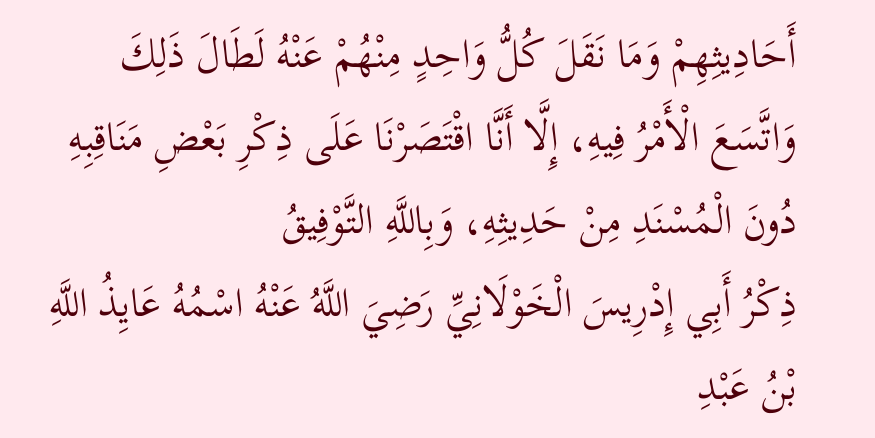أَحَادِيثِهِمْ وَمَا نَقَلَ كُلُّ وَاحِدٍ مِنْهُمْ عَنْهُ لَطَالَ ذَلِكَ وَاتَّسَعَ الْأَمْرُ فِيهِ، إِلَّا أَنَّا اقْتَصَرْنَا عَلَى ذِكْرِ بَعْضِ مَنَاقِبِهِ دُونَ الْمُسْنَدِ مِنْ حَدِيثِهِ، وَبِاللَّهِ التَّوْفِيقُ
ذِكْرُ أَبِي إِدْرِيسَ الْخَوْلَانِيِّ رَضِيَ اللَّهُ عَنْهُ اسْمُهُ عَايِذُ اللَّهِ بْنُ عَبْدِ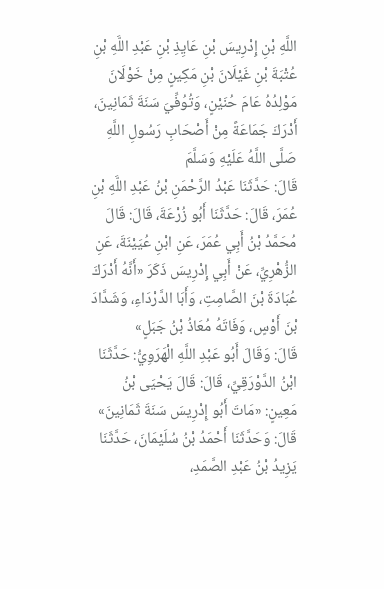اللَّهِ بْنِ إِدْرِيسَ بْنِ عَايِذِ بْنِ عَبْدِ اللَّهِ بْنِ عُتْبَةَ بْنِ غَيْلَانَ بْنِ مَكِينٍ مِنْ خَوْلَانَ مَوْلِدُهُ عَامَ حُنَيْنٍ، وَتُوُفِّيَ سَنَةَ ثَمَانِينَ، أَدْرَكَ جَمَاعَةً مِنْ أَصْحَابِ رَسُولِ اللَّهِ صَلَّى اللَّهُ عَلَيْهِ وَسَلَّمَ
قَالَ: حَدَّثَنَا عَبْدُ الرَّحْمَنِ بْنُ عَبْدِ اللَّهِ بْنِ عُمَرَ، قَالَ: حَدَّثَنَا أَبُو زُرْعَةَ، قَالَ: قَالَ مُحَمَّدُ بْنُ أَبِي عُمَرَ، عَنِ ابْنِ عُيَيْنَةَ، عَنِ الزُّهْرِيِّ، عَنْ أَبِي إِدْرِيسَ ذَكَرَ «أَنَّهُ أَدْرَكَ عُبَادَةَ بْنَ الصَّامِتِ، وَأَبَا الدَّرْدَاءِ، وَشَدَّادَ بْنَ أَوْسٍ، وَفَاتَهُ مُعَاذُ بْنُ جَبَلٍ»
قَالَ: وَقَالَ أَبُو عَبْدِ اللَّهِ الْهَرَوِيُّ: حَدَّثَنَا ابْنُ الدَّوْرَقِيِّ، قَالَ: قَالَ يَحْيَى بْنُ مَعِينٍ: «مَاتَ أَبُو إِدْرِيسَ سَنَةَ ثَمَانِينَ»
قَالَ: وَحَدَّثَنَا أَحْمَدُ بْنُ سُلَيْمَانَ، حَدَّثَنَا يَزِيدُ بْنُ عَبْدِ الصَّمَدِ،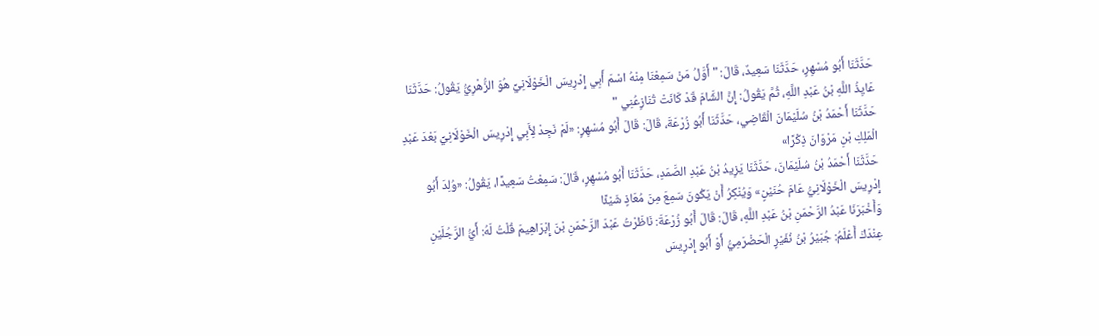حَدَّثَنَا أَبُو مُسْهِرٍ، حَدَّثَنَا سَعِيدٌ، قَالَ: " أَوَّلُ مَنْ سَمِعْنَا مِنْهُ اسْمَ أَبِي إِدْرِيسَ الْخَوْلَانِيِّ هُوَ الزُّهْرِيُّ يَقُولُ: حَدَّثَنَا عَايِذُ اللَّهِ بْنُ عَبْدِ اللَّهِ، ثُمَّ يَقُولُ: إِنَّ الشَّامَ قَدْ كَانَتْ تُنَازِعُنِي "
حَدَّثَنَا أَحْمَدُ بْنُ سُلَيْمَانَ الْقَاضِي، حَدَّثَنَا أَبُو زُرْعَةَ، قَالَ: قَالَ أَبُو مُسْهِرٍ: «لَمْ نَجِدْ لِأَبِي إِدْرِيسَ الْخَوْلَانِيِّ بَعْدَ عَبْدِ الْمَلِكِ بْنِ مَرْوَانَ ذِكْرًا»
حَدَّثَنَا أَحْمَدُ بْنُ سُلَيْمَانَ، حَدَّثَنَا يَزِيدُ بْنُ عَبْدِ الصَّمَدِ، حَدَّثَنَا أَبُو مُسْهِرٍ، قَالَ: سَمِعْتُ سَعِيدًا، يَقُولُ: «وُلِدَ أَبُو إِدْرِيسَ الْخَوْلَانِيُّ عَامَ حُنَيْنٍ» وَيُنْكِرُ أَنْ يَكُونَ سَمِعَ مِنَ مُعَاذٍ شَيْئًا
وَأَخْبَرَنَا عَبْدُ الرَّحْمَنِ بْنُ عَبْدِ اللَّهِ، قَالَ: قَالَ أَبُو زُرْعَةَ: نَاظَرْتُ عَبْدَ الرَّحْمَنِ بْنَ إِبْرَاهِيمَ قُلْتُ لَهُ: أَيُّ الرَّجُلَيْنِ عِنْدَكَ أَعْلَمُ: جُبَيْرُ بْنُ نُفَيْرٍ الْحَضْرَمِيُّ أَوْ أَبُو إِدْرِيسَ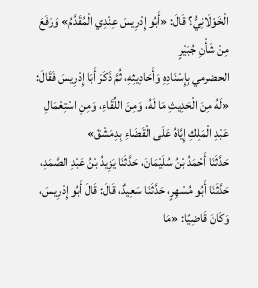الْخَوْلَانِيُّ؟ قَالَ: «أَبُو إِدْرِيسَ عِنْدِي الْمُقَدَّمُ» وَرَفَعَ مِنْ شَأْنِ جُبَيْرٍ
الحضرمي بِإِسْنَادِهِ وَأَحَادِيثِهِ، ثُمَّ ذَكَرَ أَبَا إِدْرِيسَ فَقَالَ: «لَهُ مِنَ الْحَدِيثِ مَا لَهُ، وَمِنَ اللِّقَاءِ، وَمِنِ اسْتِعْمَالِ عَبْدِ الْمَلِكِ إِيَّاهُ عَلَى الْقَضَاءِ بِدِمَشْقَ»
حَدَّثَنَا أَحْمَدُ بْنُ سُلَيْمَانَ، حَدَّثَنَا يَزِيدُ بْنُ عَبْدِ الصَّمَدِ، حَدَّثَنَا أَبُو مُسْهِرٍ، حَدَّثَنَا سَعِيدٌ، قَالَ: قَالَ أَبُو إِدْرِيسَ، وَكَانَ قَاضِيًا: «مَا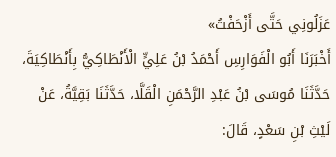عَزَلُونِي حَتَّى أَزْحَفْتُ»
أَخْبَرَنَا أَبُو الْفَوَارِسِ أَحْمَدُ بْنُ عَلِيٍّ الْأَنْطَاكِيُّ بِأَنْطَاكِيَةَ، حَدَّثَنَا مُوسَى بْنُ عَبْدِ الرَّحْمَنِ الْقَلَّا، حَدَّثَنَا بَقِيَّةُ، عَنْ لَيْثِ بْنِ سَعْدٍ، قَالَ: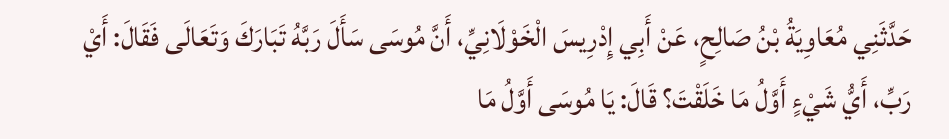حَدَّثَنِي مُعَاوِيَةُ بْنُ صَالِحٍ، عَنْ أَبِي إِدْرِيسَ الْخَوْلَانِيِّ، أَنَّ مُوسَى سَأَلَ رَبَّهُ تَبَارَكَ وَتَعَالَى فَقَالَ: أَيْ رَبِّ، أَيُّ شَيْءٍ أَوَّلُ مَا خَلَقْتَ؟ قَالَ: يَا مُوسَى أَوَّلُ مَا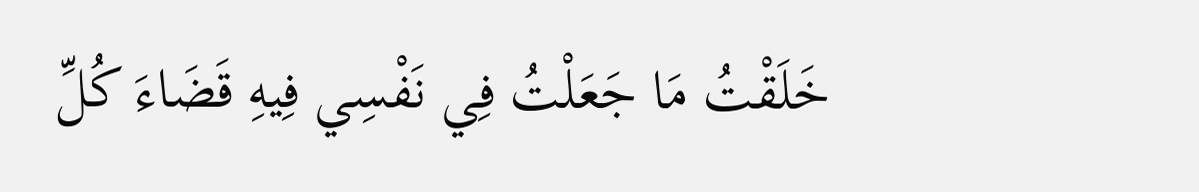خَلَقْتُ مَا جَعَلْتُ فِي نَفْسِي فِيهِ قَضَاءَ كُلِّ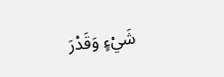شَيْءٍ وَقَدْرَ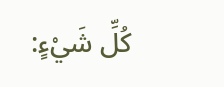كُلِّ شَيْءٍ: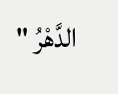الدَّهْرُ "